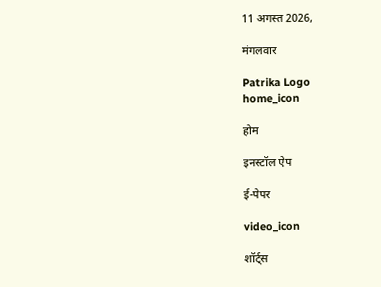11 अगस्त 2026,

मंगलवार

Patrika Logo
home_icon

होम

इनस्टॉल ऐप

ई-पेपर

video_icon

शॉर्ट्स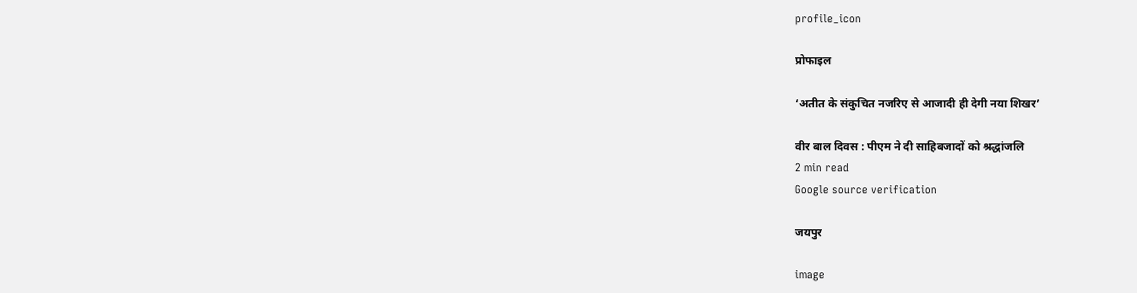profile_icon

प्रोफाइल

‘अतीत के संकुचित नजरिए से आजादी ही देगी नया शिखर’

वीर बाल दिवस : पीएम ने दी साहिबजादों को श्रद्धांजलि
2 min read
Google source verification

जयपुर

image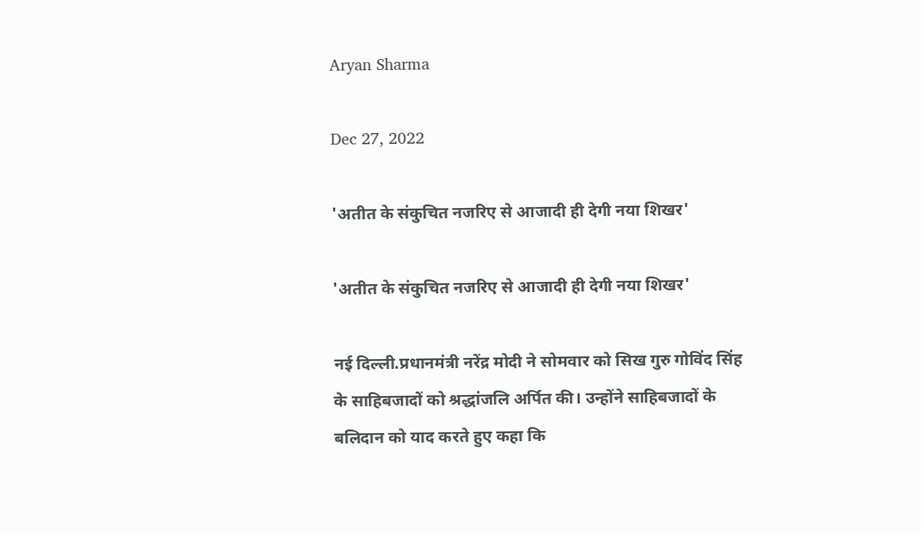Aryan Sharma

Dec 27, 2022

'अतीत के संकुचित नजरिए से आजादी ही देगी नया शिखर'

'अतीत के संकुचित नजरिए से आजादी ही देगी नया शिखर'

नई दिल्ली.प्रधानमंत्री नरेंद्र मोदी ने सोमवार को सिख गुरु गोविंद सिंह के साहिबजादों को श्रद्धांजलि अर्पित की। उन्होंने साहिबजादों के बलिदान को याद करते हुए कहा कि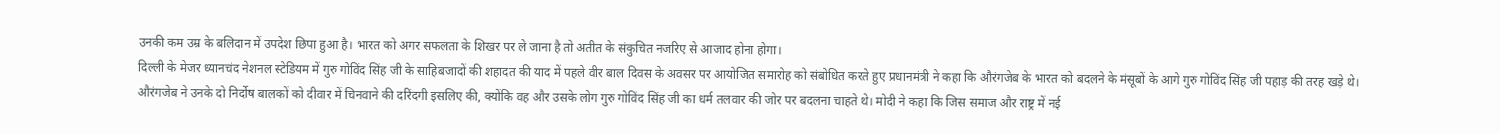उनकी कम उम्र के बलिदान में उपदेश छिपा हुआ है। भारत को अगर सफलता के शिखर पर ले जाना है तो अतीत के संकुचित नजरिए से आजाद होना होगा।
दिल्ली के मेजर ध्यानचंद नेशनल स्टेडियम में गुरु गोविंद सिंह जी के साहिबजादों की शहादत की याद में पहले वीर बाल दिवस के अवसर पर आयोजित समारोह को संबोधित करते हुए प्रधानमंत्री ने कहा कि औरंगजेब के भारत को बदलने के मंसूबों के आगे गुरु गोविंद सिंह जी पहाड़ की तरह खड़े थे। औरंगजेब ने उनके दो निर्दोष बालकों को दीवार में चिनवाने की दरिंदगी इसलिए की, क्योंकि वह और उसके लोग गुरु गोविंद सिंह जी का धर्म तलवार की जोर पर बदलना चाहते थे। मोदी ने कहा कि जिस समाज और राष्ट्र में नई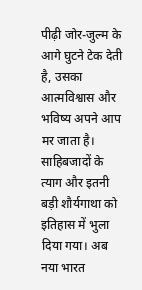पीढ़ी जोर-जुल्म के आगे घुटने टेक देती है, उसका आत्मविश्वास और भविष्य अपने आप मर जाता है। साहिबजादों के त्याग और इतनी बड़ी शौर्यगाथा को इतिहास में भुला दिया गया। अब नया भारत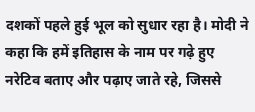दशकों पहले हुई भूल को सुधार रहा है। मोदी ने कहा कि हमें इतिहास के नाम पर गढ़े हुए नरेटिव बताए और पढ़ाए जाते रहे, जिससे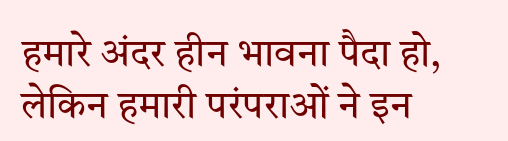हमारे अंदर हीन भावना पैदा हो, लेकिन हमारी परंपराओं ने इन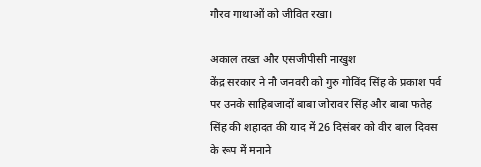गौरव गाथाओं को जीवित रखा।

अकाल तख्त और एसजीपीसी नाखुश
केंद्र सरकार ने नौ जनवरी को गुरु गोविंद सिंह के प्रकाश पर्व पर उनके साहिबजादों बाबा जोरावर सिंह और बाबा फतेह सिंह की शहादत की याद में 26 दिसंबर को वीर बाल दिवस के रूप में मनाने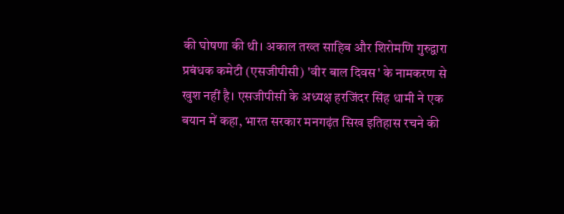की घोषणा की थी। अकाल तख्त साहिब और शिरोमणि गुरुद्वारा प्रबंधक कमेटी (एसजीपीसी) 'वीर बाल दिवस' के नामकरण से खुश नहीं है। एसजीपीसी के अध्यक्ष हरजिंदर सिंह धामी ने एक बयान में कहा, भारत सरकार मनगढ़ंत सिख इतिहास रचने की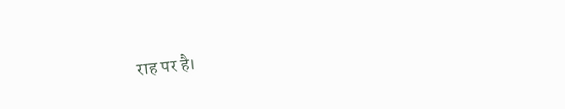राह पर है।